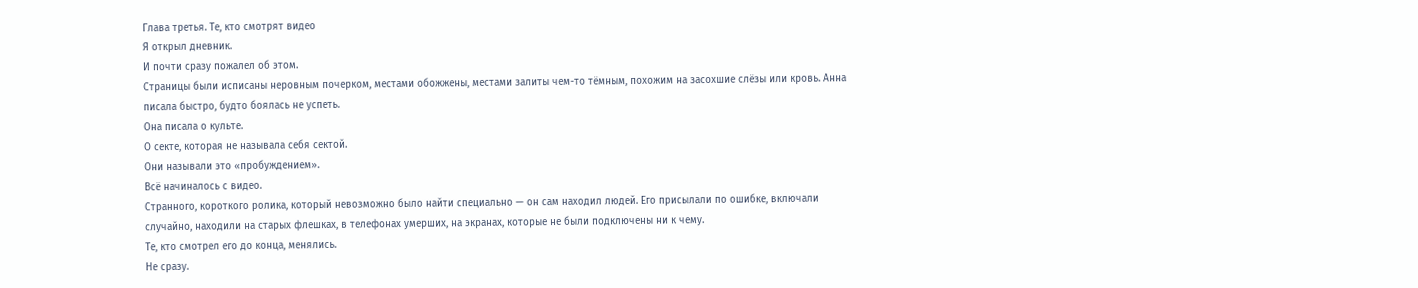Глава третья. Те, кто смотрят видео
Я открыл дневник.
И почти сразу пожалел об этом.
Страницы были исписаны неровным почерком, местами обожжены, местами залиты чем-то тёмным, похожим на засохшие слёзы или кровь. Анна писала быстро, будто боялась не успеть.
Она писала о культе.
О секте, которая не называла себя сектой.
Они называли это «пробуждением».
Всё начиналось с видео.
Странного, короткого ролика, который невозможно было найти специально — он сам находил людей. Его присылали по ошибке, включали случайно, находили на старых флешках, в телефонах умерших, на экранах, которые не были подключены ни к чему.
Те, кто смотрел его до конца, менялись.
Не сразу.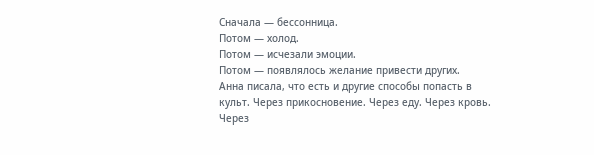Сначала — бессонница.
Потом — холод.
Потом — исчезали эмоции.
Потом — появлялось желание привести других.
Анна писала, что есть и другие способы попасть в культ. Через прикосновение. Через еду. Через кровь. Через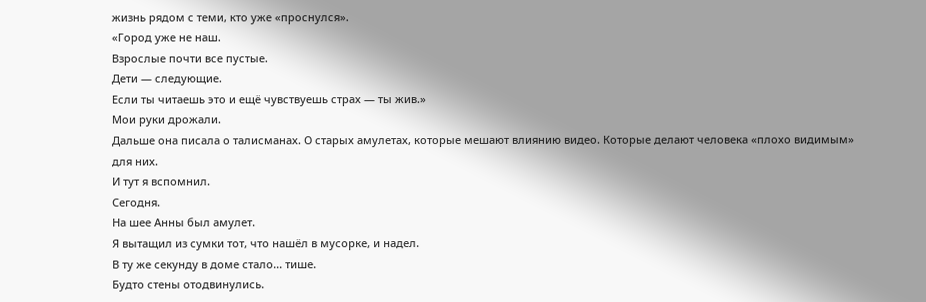жизнь рядом с теми, кто уже «проснулся».
«Город уже не наш.
Взрослые почти все пустые.
Дети — следующие.
Если ты читаешь это и ещё чувствуешь страх — ты жив.»
Мои руки дрожали.
Дальше она писала о талисманах. О старых амулетах, которые мешают влиянию видео. Которые делают человека «плохо видимым» для них.
И тут я вспомнил.
Сегодня.
На шее Анны был амулет.
Я вытащил из сумки тот, что нашёл в мусорке, и надел.
В ту же секунду в доме стало... тише.
Будто стены отодвинулись.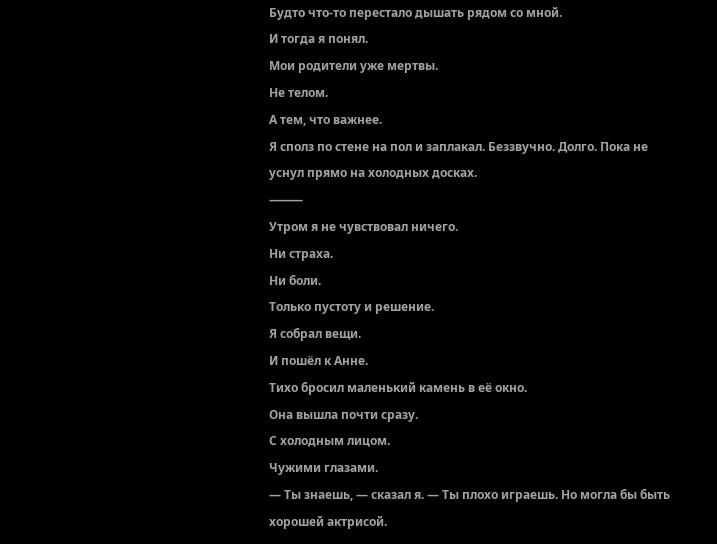Будто что-то перестало дышать рядом со мной.
И тогда я понял.
Мои родители уже мертвы.
Не телом.
А тем, что важнее.
Я сполз по стене на пол и заплакал. Беззвучно. Долго. Пока не уснул прямо на холодных досках.
⸻
Утром я не чувствовал ничего.
Ни страха.
Ни боли.
Только пустоту и решение.
Я собрал вещи.
И пошёл к Анне.
Тихо бросил маленький камень в её окно.
Она вышла почти сразу.
С холодным лицом.
Чужими глазами.
— Ты знаешь, — сказал я. — Ты плохо играешь. Но могла бы быть хорошей актрисой.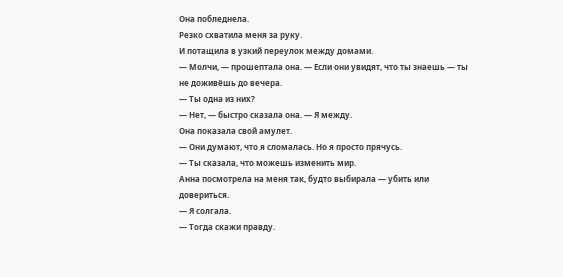Она побледнела.
Резко схватила меня за руку.
И потащила в узкий переулок между домами.
— Молчи, — прошептала она. — Если они увидят, что ты знаешь — ты не доживёшь до вечера.
— Ты одна из них?
— Нет, — быстро сказала она. — Я между.
Она показала свой амулет.
— Они думают, что я сломалась. Но я просто прячусь.
— Ты сказала, что можешь изменить мир.
Анна посмотрела на меня так, будто выбирала — убить или довериться.
— Я солгала.
— Тогда скажи правду.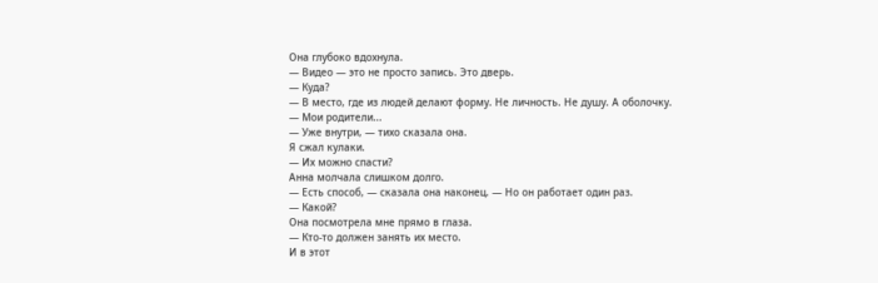Она глубоко вдохнула.
— Видео — это не просто запись. Это дверь.
— Куда?
— В место, где из людей делают форму. Не личность. Не душу. А оболочку.
— Мои родители...
— Уже внутри, — тихо сказала она.
Я сжал кулаки.
— Их можно спасти?
Анна молчала слишком долго.
— Есть способ, — сказала она наконец. — Но он работает один раз.
— Какой?
Она посмотрела мне прямо в глаза.
— Кто-то должен занять их место.
И в этот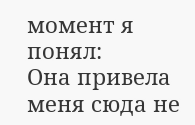момент я понял:
Она привела меня сюда не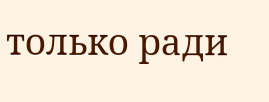только ради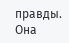правды.
Она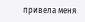привела меня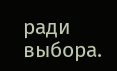ради выбора.